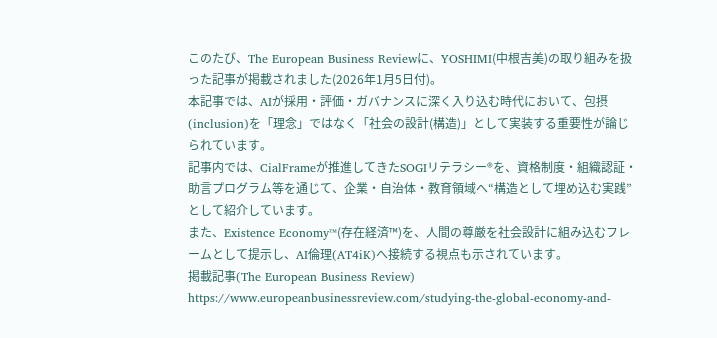このたび、The European Business Reviewに、YOSHIMI(中根吉美)の取り組みを扱った記事が掲載されました(2026年1月5日付)。
本記事では、AIが採用・評価・ガバナンスに深く入り込む時代において、包摂(inclusion)を「理念」ではなく「社会の設計(構造)」として実装する重要性が論じられています。
記事内では、CialFrameが推進してきたSOGIリテラシー®を、資格制度・組織認証・助言プログラム等を通じて、企業・自治体・教育領域へ“構造として埋め込む実践”として紹介しています。
また、Existence Economy™(存在経済™)を、人間の尊厳を社会設計に組み込むフレームとして提示し、AI倫理(AT4iK)へ接続する視点も示されています。
掲載記事(The European Business Review)
https://www.europeanbusinessreview.com/studying-the-global-economy-and-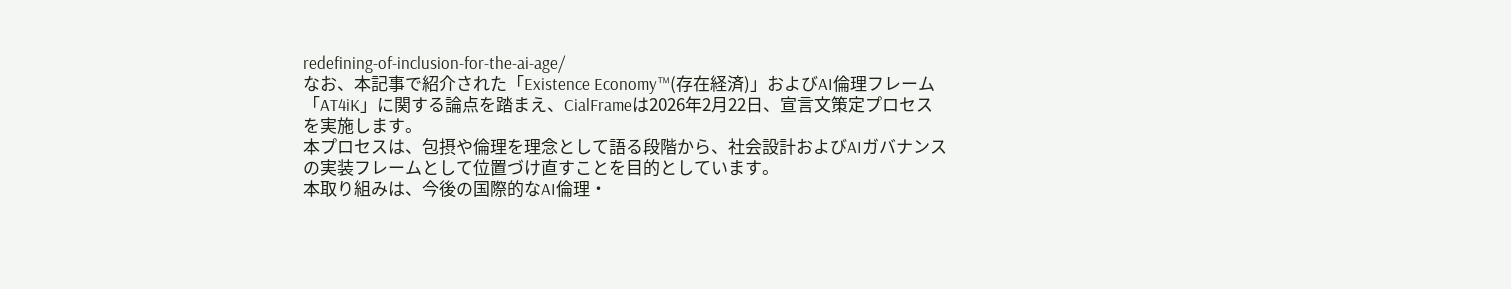redefining-of-inclusion-for-the-ai-age/
なお、本記事で紹介された「Existence Economy™(存在経済)」およびAI倫理フレーム「AT4iK」に関する論点を踏まえ、CialFrameは2026年2月22日、宣言文策定プロセスを実施します。
本プロセスは、包摂や倫理を理念として語る段階から、社会設計およびAIガバナンスの実装フレームとして位置づけ直すことを目的としています。
本取り組みは、今後の国際的なAI倫理・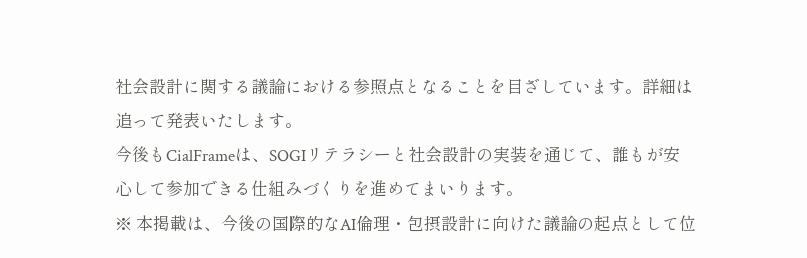社会設計に関する議論における参照点となることを目ざしています。詳細は追って発表いたします。
今後もCialFrameは、SOGIリテラシーと社会設計の実装を通じて、誰もが安心して参加できる仕組みづくりを進めてまいります。
※ 本掲載は、今後の国際的なAI倫理・包摂設計に向けた議論の起点として位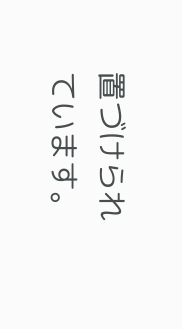置づけられています。